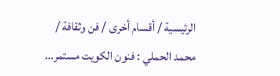الرئيسية / أقسام أخرى / فن وثقافة / محمد الحملي : فنون الكويت مستمر…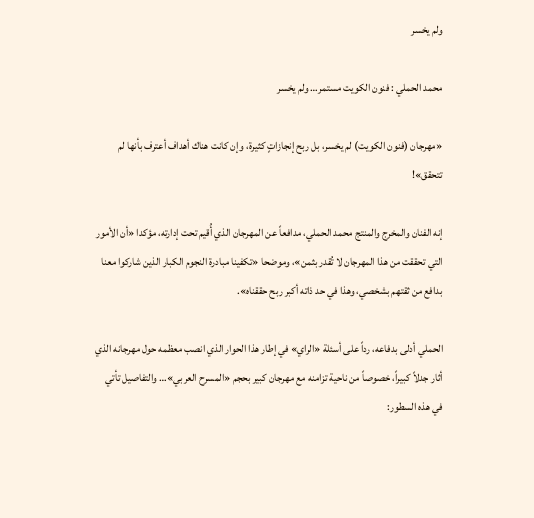ولم يخسر

محمد الحملي : فنون الكويت مستمر… ولم يخسر

«مهرجان (فنون الكويت) لم يخسر، بل ربح إنجازاتٍ كثيرة، وإن كانت هناك أهداف أعترف بأنها لم تتحقق»!

إنه الفنان والمخرج والمنتج محمد الحملي، مدافعاً عن المهرجان الذي أُقيم تحت إدارته، مؤكدا «أن الأمور التي تحققت من هذا المهرجان لا تُقدر بثمن»، وموضحا «تكفينا مبادرة النجوم الكبار الذين شاركوا معنا بدافع من ثقتهم بشخصي، وهذا في حد ذاته أكبر ربح حققناه».

الحملي أدلى بدفاعه، رداً على أسئلة «الراي» في إطار هذا الحوار الذي انصب معظمه حول مهرجانه الذي أثار جدلاً كبيراً، خصوصاً من ناحية تزامنه مع مهرجان كبير بحجم «المسرح العربي»… والتفاصيل تأتي في هذه السطور: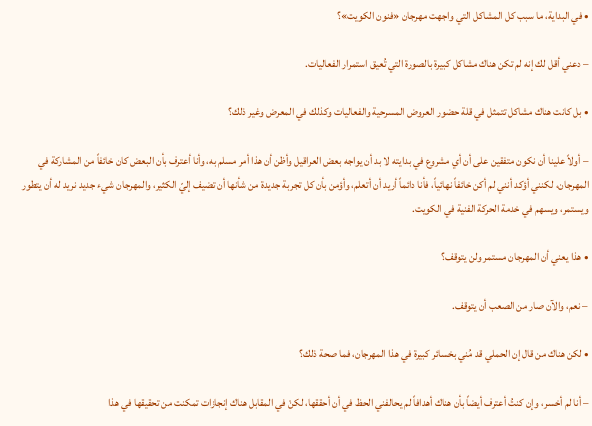• في البداية، ما سبب كل المشاكل التي واجهت مهرجان «فنون الكويت»؟

– دعني أقل لك إنه لم تكن هناك مشاكل كبيرة بالصورة التي تُعيق استمرار الفعاليات.

• بل كانت هناك مشاكل تتمثل في قلة حضور العروض المسرحية والفعاليات وكذلك في المعرض وغير ذلك؟

– أولاً علينا أن نكون متفقين على أن أي مشروع في بدايته لا بد أن يواجه بعض العراقيل وأظن أن هذا أمر مسلم به، وأنا أعترف بأن البعض كان خائفاً من المشاركة في المهرجان، لكنني أؤكد أنني لم أكن خائفاً نهائياً، فأنا دائماً أريد أن أتعلم، وأؤمن بأن كل تجربة جديدة من شأنها أن تضيف إليّ الكثير، والمهرجان شيء جديد نريد له أن يتطور ويستمر، ويسهم في خدمة الحركة الفنية في الكويت.

• هذا يعني أن المهرجان مستمر ولن يتوقف؟

– نعم، والآن صار من الصعب أن يتوقف.

• لكن هناك من قال إن الحملي قد مُني بخسائر كبيرة في هذا المهرجان، فما صحة ذلك؟

– أنا لم أخسر، وإن كنتُ أعترف أيضاً بأن هناك أهدافاً لم يحالفني الحظ في أن أحققها، لكنْ في المقابل هناك إنجازات تمكنت من تحقيقها في هذا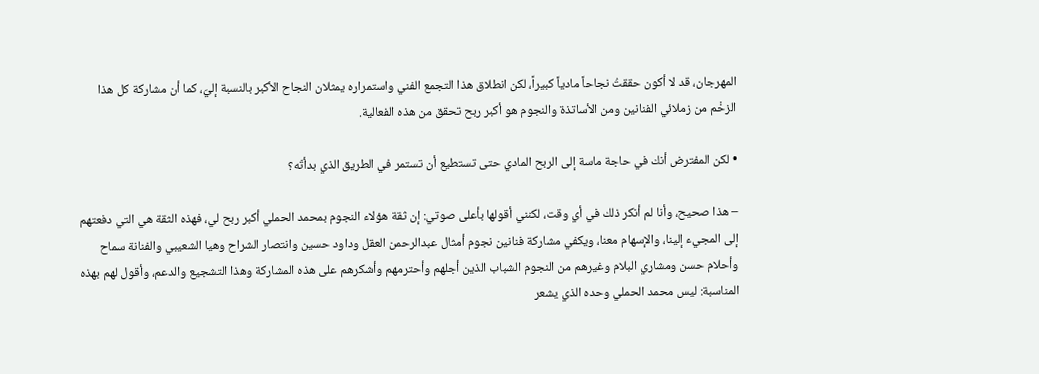المهرجان، قد لا أكون حققتُ نجاحاً مادياً كبيراً، لكن انطلاق هذا التجمع الفني واستمراره يمثلان النجاح الأكبر بالنسبة إليّ، كما أن مشاركة كل هذا الزخْم من زملائي الفنانين ومن الأساتذة والنجوم هو أكبر ربح تحقق من هذه الفعالية.

• لكن المفترض أنك في حاجة ماسة إلى الربح المادي حتى تستطيع أن تستمر في الطريق الذي بدأتَه؟

– هذا صحيح، وأنا لم أنكر ذلك في أي وقت، لكنني أقولها بأعلى صوتي: إن ثقة هؤلاء النجوم بمحمد الحملي أكبر ربح لي، فهذه الثقة هي التي دفعتهم إلى المجيء إلينا، والإسهام معنا، ويكفي مشاركة فنانين نجوم أمثال عبدالرحمن العقل وداود حسين وانتصار الشراح وهيا الشعيبي والفنانة سماح وأحلام حسن ومشاري البلام وغيرهم من النجوم الشباب الذين أجلهم وأحترمهم وأشكرهم على هذه المشاركة وهذا التشجيع والدعم، وأقول لهم بهذه المناسبة: ليس محمد الحملي وحده الذي يشعر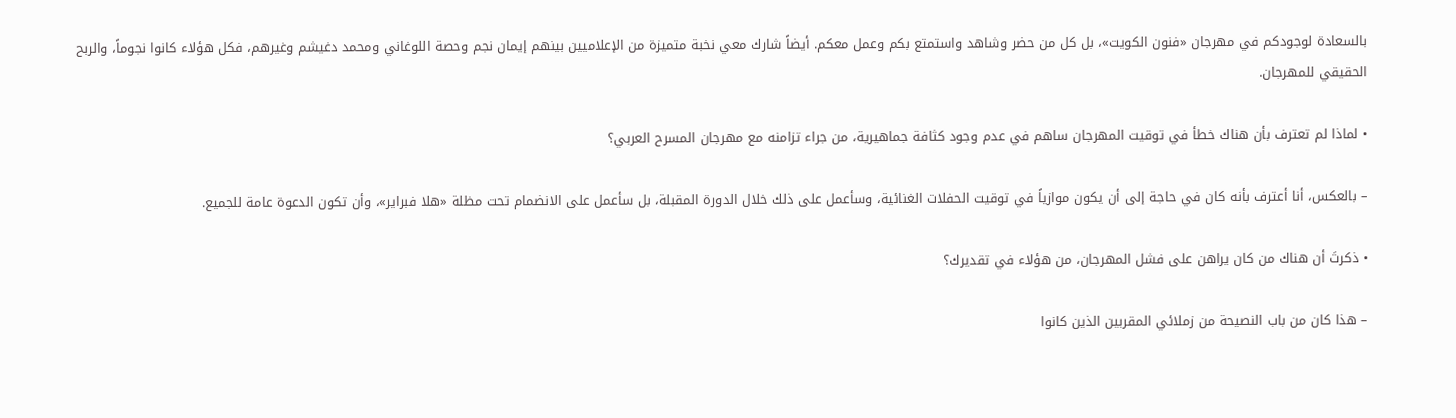بالسعادة لوجودكم في مهرجان «فنون الكويت»، بل كل من حضر وشاهد واستمتع بكم وعمل معكم. أيضاً شارك معي نخبة متميزة من الإعلاميين بينهم إيمان نجم وحصة اللوغاني ومحمد دغيشم وغيرهم، فكل هؤلاء كانوا نجوماً، والربح الحقيقي للمهرجان.

• لماذا لم تعترف بأن هناك خطأ في توقيت المهرجان ساهم في عدم وجود كثافة جماهيرية، من جراء تزامنه مع مهرجان المسرح العربي؟

– بالعكس، أنا أعترف بأنه كان في حاجة إلى أن يكون موازياً في توقيت الحفلات الغنائية، وسأعمل على ذلك خلال الدورة المقبلة، بل سأعمل على الانضمام تحت مظلة «هلا فبراير»، وأن تكون الدعوة عامة للجميع.

• ذكرتَ أن هناك من كان يراهن على فشل المهرجان، من هؤلاء في تقديرك؟

– هذا كان من باب النصيحة من زملائي المقربين الذين كانوا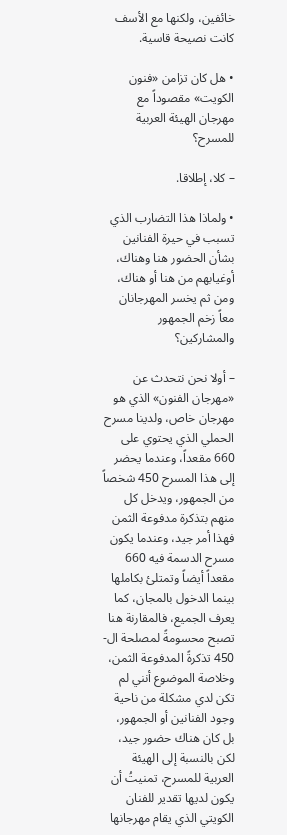خائفين، ولكنها مع الأسف كانت نصيحة قاسية.

• هل كان تزامن «فنون الكويت» مقصوداً مع مهرجان الهيئة العربية للمسرح؟

– كلا، إطلاقا.

• ولماذا هذا التضارب الذي تسبب في حيرة الفنانين بشأن الحضور هنا وهناك، أوغيابهم من هنا أو هناك، ومن ثم يخسر المهرجانان معاً زخم الجمهور والمشاركين؟

– أولا نحن نتحدث عن «مهرجان الفنون» الذي هو مهرجان خاص، ولدينا مسرح الحملي الذي يحتوي على 660 مقعداً، وعندما يحضر إلى هذا المسرح 450 شخصاً من الجمهور، ويدخل كل منهم بتذكرة مدفوعة الثمن فهذا أمر جيد، وعندما يكون مسرح الدسمة فيه 660 مقعداً أيضاً وتمتلئ بكاملها بينما الدخول بالمجان، كما يعرف الجميع، فالمقارنة هنا تصبح محسومةً لمصلحة ال- 450 تذكرةً المدفوعة الثمن، وخلاصة الموضوع أنني لم تكن لدي مشكلة من ناحية وجود الفنانين أو الجمهور، بل كان هناك حضور جيد، لكن بالنسبة إلى الهيئة العربية للمسرح، تمنيتُ أن يكون لديها تقدير للفنان الكويتي الذي يقام مهرجانها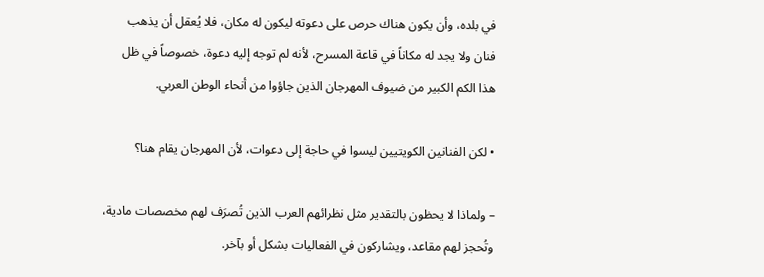في بلده، وأن يكون هناك حرص على دعوته ليكون له مكان، فلا يُعقل أن يذهب فنان ولا يجد له مكاناً في قاعة المسرح، لأنه لم توجه إليه دعوة، خصوصاً في ظل هذا الكم الكبير من ضيوف المهرجان الذين جاؤوا من أنحاء الوطن العربي.

• لكن الفنانين الكويتيين ليسوا في حاجة إلى دعوات، لأن المهرجان يقام هنا؟

– ولماذا لا يحظون بالتقدير مثل نظرائهم العرب الذين تُصرَف لهم مخصصات مادية، وتُحجز لهم مقاعد، ويشاركون في الفعاليات بشكل أو بآخر.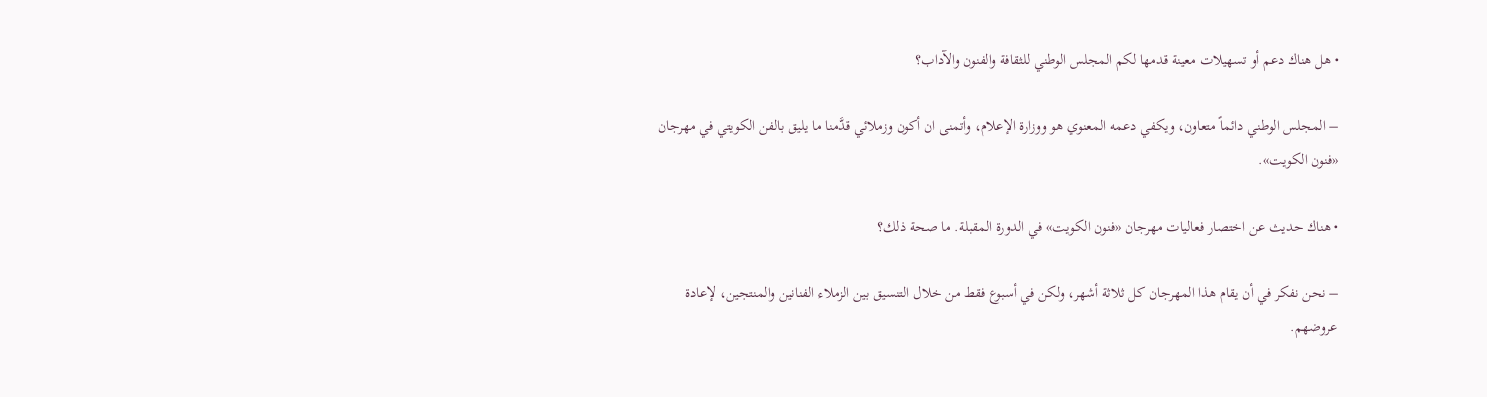• هل هناك دعم أو تسهيلات معينة قدمها لكم المجلس الوطني للثقافة والفنون والآداب؟

– المجلس الوطني دائماً متعاون، ويكفي دعمه المعنوي هو ووزارة الإعلام، وأتمنى ان أكون وزملائي قدَّمنا ما يليق بالفن الكويتي في مهرجان «فنون الكويت».

• هناك حديث عن اختصار فعاليات مهرجان «فنون الكويت» في الدورة المقبلة. ما صحة ذلك؟

– نحن نفكر في أن يقام هذا المهرجان كل ثلاثة أشهر، ولكن في أسبوع فقط من خلال التنسيق بين الزملاء الفنانين والمنتجين، لإعادة عروضهم.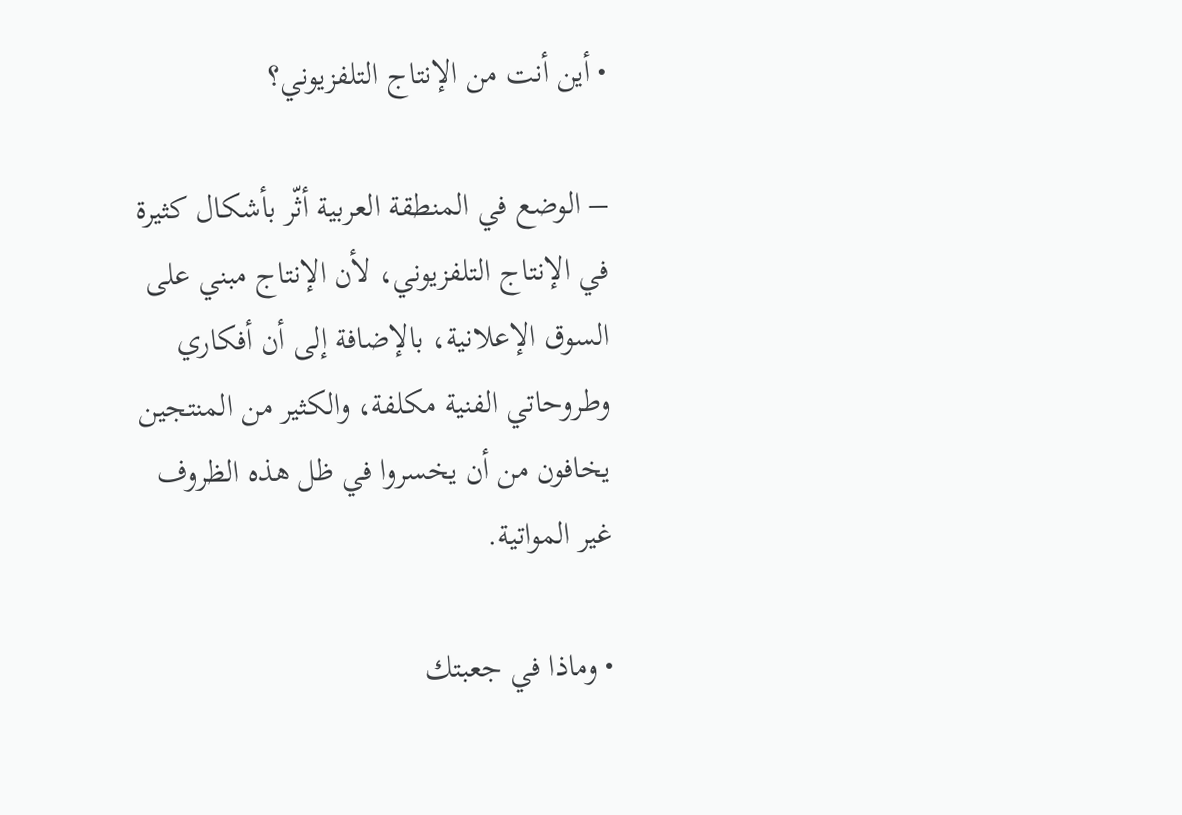• أين أنت من الإنتاج التلفزيوني؟

– الوضع في المنطقة العربية أثّر بأشكال كثيرة في الإنتاج التلفزيوني، لأن الإنتاج مبني على السوق الإعلانية، بالإضافة إلى أن أفكاري وطروحاتي الفنية مكلفة، والكثير من المنتجين يخافون من أن يخسروا في ظل هذه الظروف غير المواتية.

• وماذا في جعبتك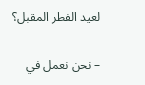لعيد الفطر المقبل؟

– نحن نعمل في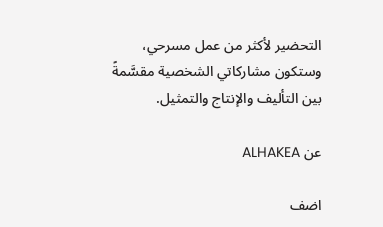التحضير لأكثر من عمل مسرحي، وستكون مشاركاتي الشخصية مقسَّمةً بين التأليف والإنتاج والتمثيل.

عن ALHAKEA

اضف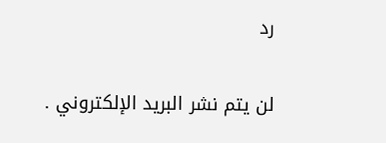رد

لن يتم نشر البريد الإلكتروني .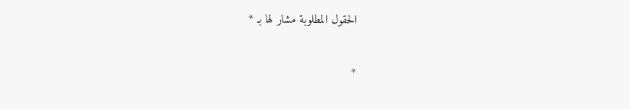الحقول المطلوبة مشار لها بـ *

*